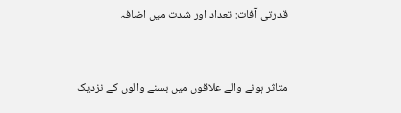قدرتی آفات: تعداد اور شدت میں اضافہ


متاثر ہونے والے علاقوں میں بسنے والوں کے نزدیک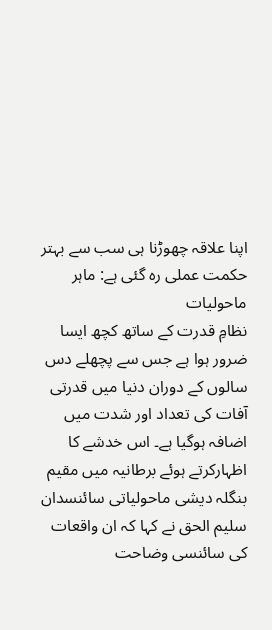اپنا علاقہ چھوڑنا ہی سب سے بہتر حکمت عملی رہ گئی ہے: ماہر ماحولیات
نظامِ قدرت کے ساتھ کچھ ایسا ضرور ہوا ہے جس سے پچھلے دس سالوں کے دوران دنیا میں قدرتی آفات کی تعداد اور شدت میں اضافہ ہوگیا ہے۔ اس خدشے کا اظہارکرتے ہوئے برطانیہ میں مقیم بنگلہ دیشی ماحولیاتی سائنسدان سلیم الحق نے کہا کہ ان واقعات کی سائنسی وضاحت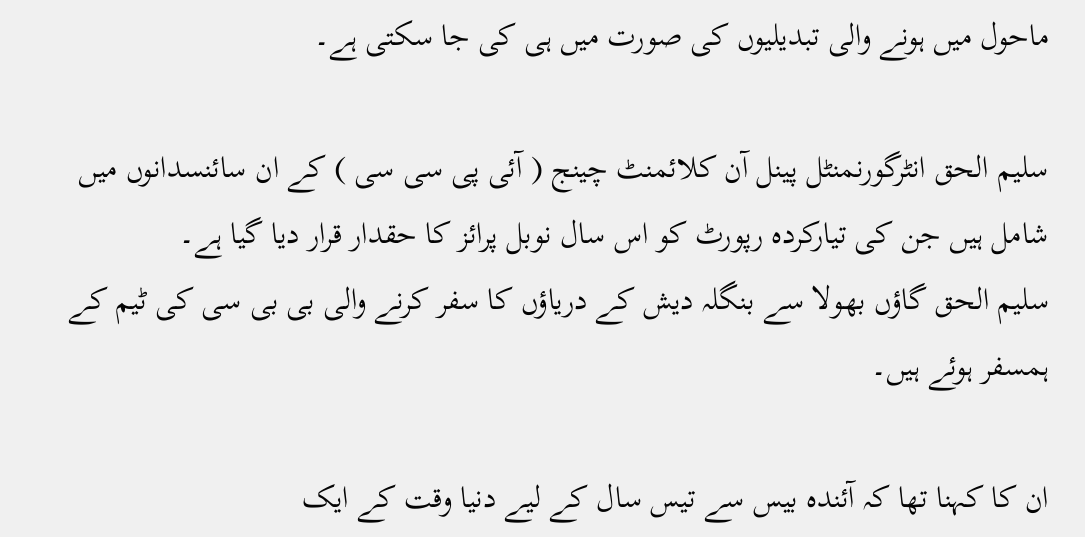ماحول میں ہونے والی تبدیلیوں کی صورت میں ہی کی جا سکتی ہے۔

سلیم الحق انٹرگورنمنٹل پینل آن کلائمنٹ چینج ( آئی پی سی سی ) کے ان سائنسدانوں میں شامل ہیں جن کی تیارکردہ رپورٹ کو اس سال نوبل پرائز کا حقدار قرار دیا گیا ہے۔
سلیم الحق گاؤں بھولا سے بنگلہ دیش کے دریاؤں کا سفر کرنے والی بی بی سی کی ٹیم کے ہمسفر ہوئے ہیں۔

ان کا کہنا تھا کہ آئندہ بیس سے تیس سال کے لیے دنیا وقت کے ایک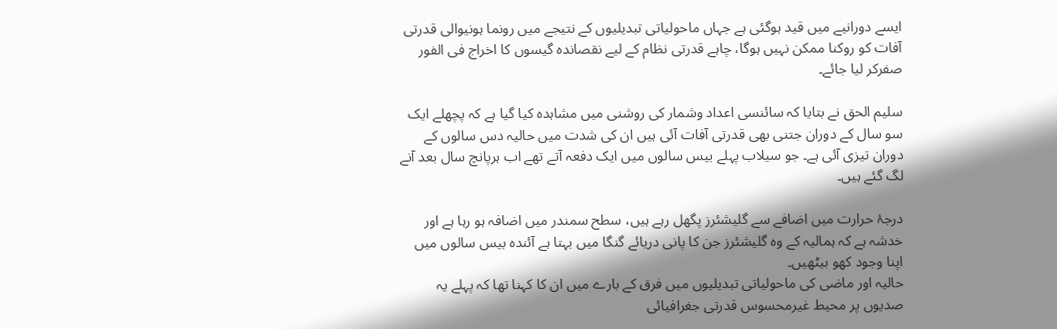ایسے دورانیے میں قید ہوگئی ہے جہاں ماحولیاتی تبدیلیوں کے نتیجے میں رونما ہونیوالی قدرتی آفات کو روکنا ممکن نہیں ہوگا، چاہے قدرتی نظام کے لیے نقصاندہ گیسوں کا اخراج فی الفور صفرکر لیا جائے۔

سلیم الحق نے بتایا کہ سائنسی اعداد وشمار کی روشنی میں مشاہدہ کیا گیا ہے کہ پچھلے ایک سو سال کے دوران جتنی بھی قدرتی آفات آئی ہیں ان کی شدت میں حالیہ دس سالوں کے دوران تیزی آئی ہے۔ جو سیلاب پہلے بیس سالوں میں ایک دفعہ آتے تھے اب ہرپانچ سال بعد آنے لگ گئے ہیں۔

درجۂ حرارت میں اضافے سے گلیشئرز پگھل رہے ہیں، سطح سمندر میں اضافہ ہو رہا ہے اور خدشہ ہے کہ ہمالیہ کے وہ گلیشئرز جن کا پانی دریائے گنگا میں بہتا ہے آئندہ بیس سالوں میں اپنا وجود کھو بیٹھیں۔
حالیہ اور ماضی کی ماحولیاتی تبدیلیوں میں فرق کے بارے میں ان کا کہنا تھا کہ پہلے یہ صدیوں پر محیط غیرمحسوس قدرتی جغرافیائی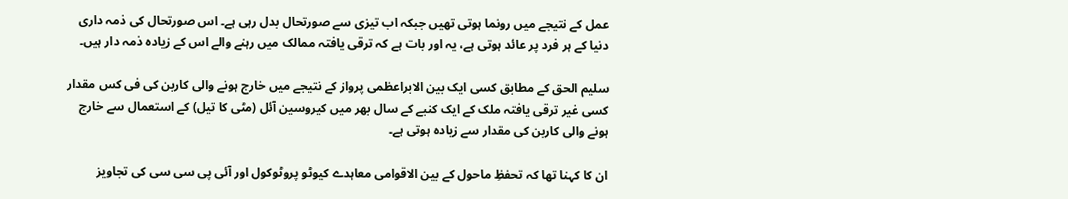عمل کے نتیجے میں رونما ہوتی تھیں جبکہ اب تیزی سے صورتحال بدل رہی ہے۔ اس صورتحال کی ذمہ داری دنیا کے ہر فرد پر عائد ہوتی ہے، یہ اور بات ہے کہ ترقی یافتہ ممالک میں رہنے والے اس کے زیادہ ذمہ دار ہیں۔

سلیم الحق کے مطابق کسی ایک بین الابراعظمی پرواز کے نتیجے میں خارج ہونے والی کاربن کی فی کس مقدار کسی غیر ترقی یافتہ ملک کے ایک کنبے کے سال بھر میں کیروسین آئل (مٹی کا تیل) کے استعمال سے خارج ہونے والی کاربن کی مقدار سے زیادہ ہوتی ہے۔

ان کا کہنا تھا کہ تحفظِ ماحول کے بین الاقوامی معاہدے کیوٹو پروٹوکول اور آئی پی سی سی کی تجاویز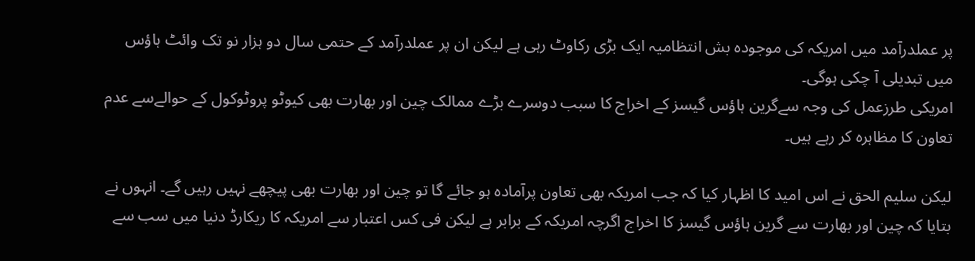پر عملدرآمد میں امریکہ کی موجودہ بش انتظامیہ ایک بڑی رکاوٹ رہی ہے لیکن ان پر عملدرآمد کے حتمی سال دو ہزار نو تک وائٹ ہاؤس میں تبدیلی آ چکی ہوگی۔
امریکی طرزعمل کی وجہ سےگرین ہاؤس گیسز کے اخراج کا سبب دوسرے بڑے ممالک چین اور بھارت بھی کیوٹو پروٹوکول کے حوالےسے عدم تعاون کا مظاہرہ کر رہے ہیں۔

لیکن سلیم الحق نے اس امید کا اظہار کیا کہ جب امریکہ بھی تعاون پرآمادہ ہو جائے گا تو چین اور بھارت بھی پیچھے نہیں رہیں گے۔ انہوں نے بتایا کہ چین اور بھارت سے گرین ہاؤس گیسز کا اخراج اگرچہ امریکہ کے برابر ہے لیکن فی کس اعتبار سے امریکہ کا ریکارڈ دنیا میں سب سے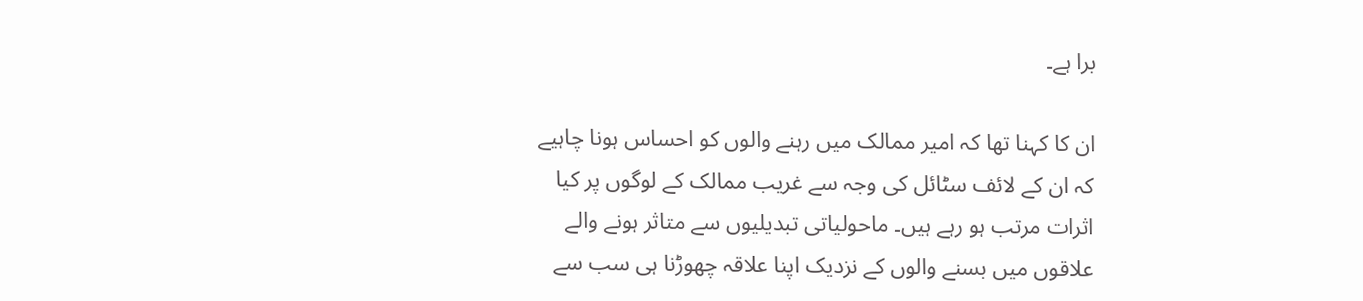برا ہے۔

ان کا کہنا تھا کہ امیر ممالک میں رہنے والوں کو احساس ہونا چاہیے کہ ان کے لائف سٹائل کی وجہ سے غریب ممالک کے لوگوں پر کیا اثرات مرتب ہو رہے ہیں۔ ماحولیاتی تبدیلیوں سے متاثر ہونے والے علاقوں میں بسنے والوں کے نزدیک اپنا علاقہ چھوڑنا ہی سب سے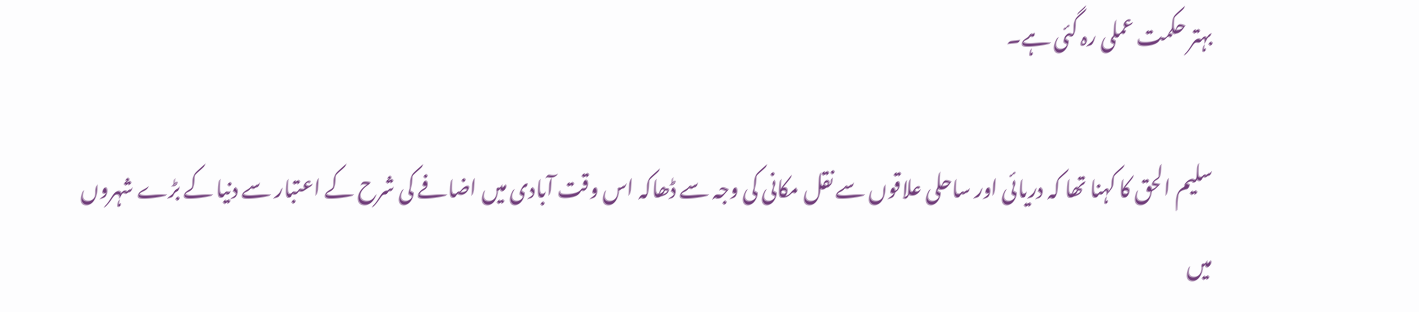بہتر حکمت عملی رہ گئی ہے۔

سلیم الحق کا کہنا تھا کہ دریائی اور ساحلی علاقوں سے نقل مکانی کی وجہ سے ڈھاکہ اس وقت آبادی میں اضافے کی شرح کے اعتبار سے دنیا کے بڑے شہروں میں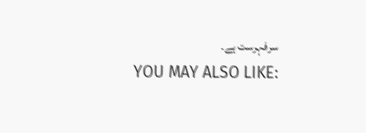سرفہرست ہے۔
YOU MAY ALSO LIKE: